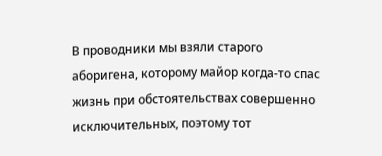В проводники мы взяли старого аборигена, которому майор когда-то спас жизнь при обстоятельствах совершенно исключительных, поэтому тот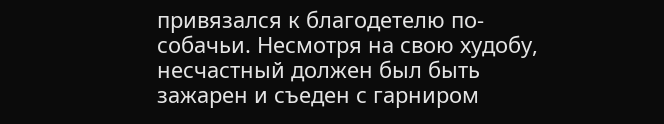привязался к благодетелю по-собачьи. Несмотря на свою худобу, несчастный должен был быть зажарен и съеден с гарниром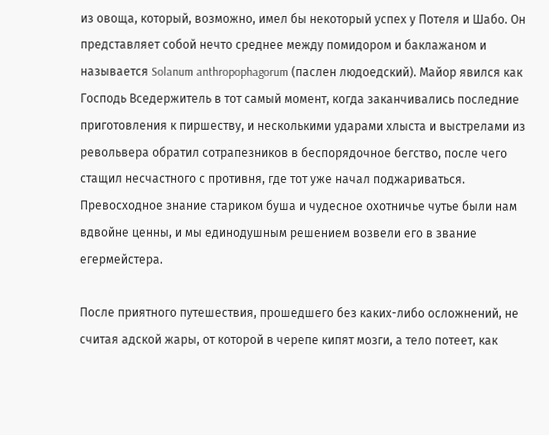из овоща, который, возможно, имел бы некоторый успех у Потеля и Шабо. Он представляет собой нечто среднее между помидором и баклажаном и называется Solanum anthropophagorum (паслен людоедский). Майор явился как Господь Вседержитель в тот самый момент, когда заканчивались последние приготовления к пиршеству, и несколькими ударами хлыста и выстрелами из револьвера обратил сотрапезников в беспорядочное бегство, после чего стащил несчастного с противня, где тот уже начал поджариваться. Превосходное знание стариком буша и чудесное охотничье чутье были нам вдвойне ценны, и мы единодушным решением возвели его в звание егермейстера.

После приятного путешествия, прошедшего без каких-либо осложнений, не считая адской жары, от которой в черепе кипят мозги, а тело потеет, как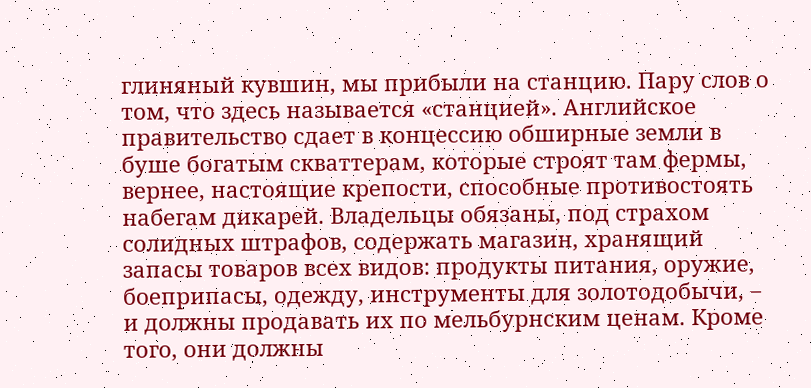глиняный кувшин, мы прибыли на станцию. Пару слов о том, что здесь называется «станцией». Английское правительство сдает в концессию обширные земли в буше богатым скваттерам, которые строят там фермы, вернее, настоящие крепости, способные противостоять набегам дикарей. Владельцы обязаны, под страхом солидных штрафов, содержать магазин, хранящий запасы товаров всех видов: продукты питания, оружие, боеприпасы, одежду, инструменты для золотодобычи, – и должны продавать их по мельбурнским ценам. Кроме того, они должны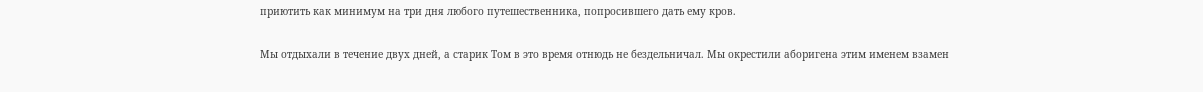приютить как минимум на три дня любого путешественника, попросившего дать ему кров.

Мы отдыхали в течение двух дней, а старик Том в это время отнюдь не бездельничал. Мы окрестили аборигена этим именем взамен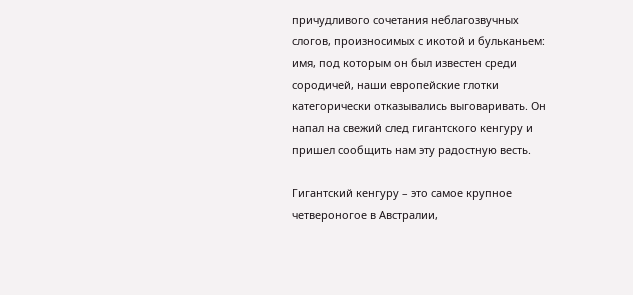причудливого сочетания неблагозвучных слогов, произносимых с икотой и бульканьем: имя, под которым он был известен среди сородичей, наши европейские глотки категорически отказывались выговаривать. Он напал на свежий след гигантского кенгуру и пришел сообщить нам эту радостную весть.

Гигантский кенгуру – это самое крупное четвероногое в Австралии,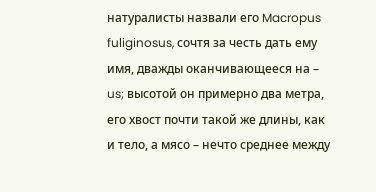натуралисты назвали его Macropus fuliginosus, сочтя за честь дать ему имя, дважды оканчивающееся на – us; высотой он примерно два метра, его хвост почти такой же длины, как и тело, а мясо – нечто среднее между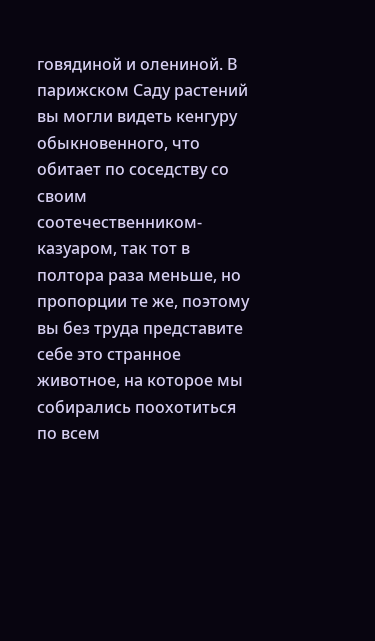говядиной и олениной. В парижском Саду растений вы могли видеть кенгуру обыкновенного, что обитает по соседству со своим соотечественником-казуаром, так тот в полтора раза меньше, но пропорции те же, поэтому вы без труда представите себе это странное животное, на которое мы собирались поохотиться по всем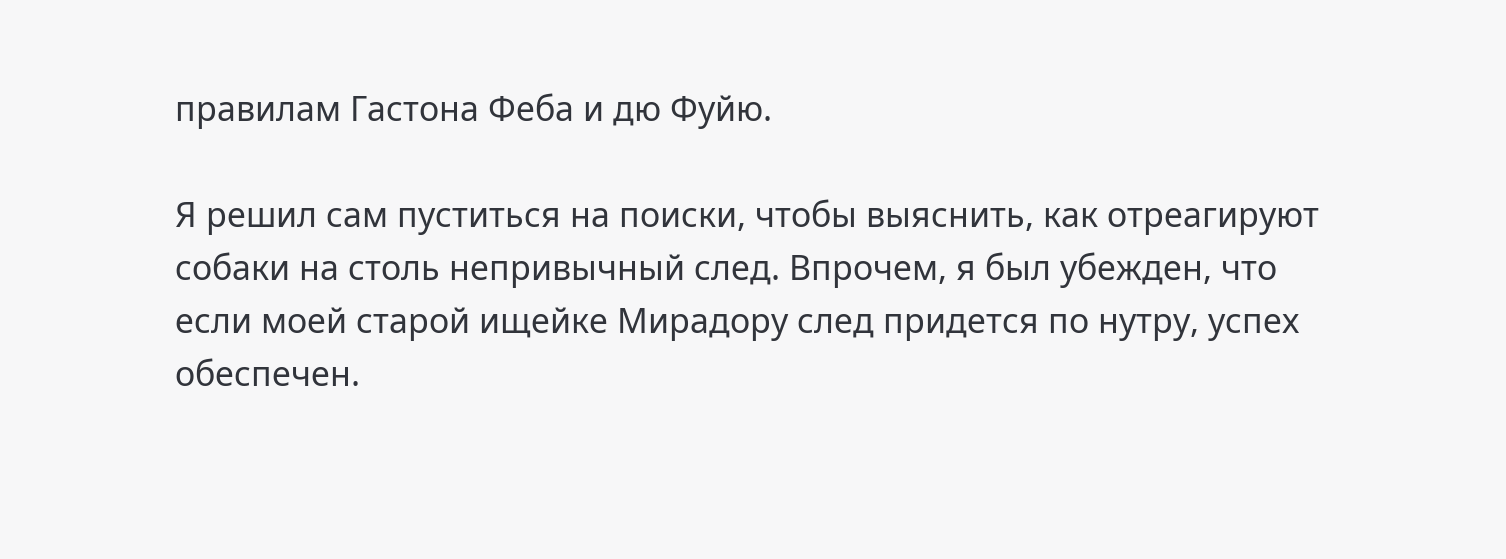правилам Гастона Феба и дю Фуйю.

Я решил сам пуститься на поиски, чтобы выяснить, как отреагируют собаки на столь непривычный след. Впрочем, я был убежден, что если моей старой ищейке Мирадору след придется по нутру, успех обеспечен.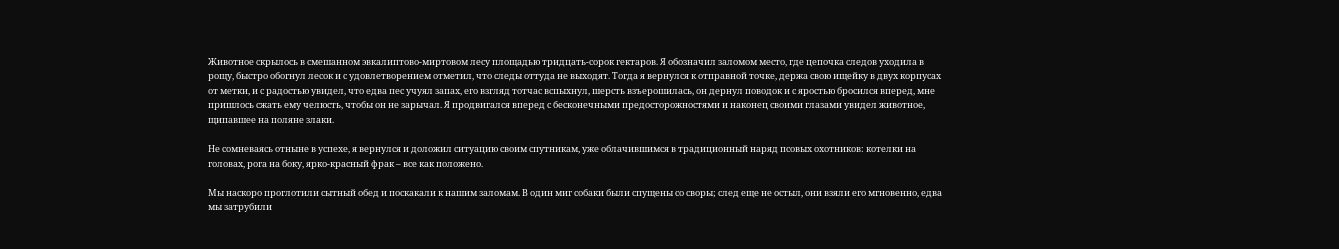Животное скрылось в смешанном эвкалиптово-миртовом лесу площадью тридцать-сорок гектаров. Я обозначил заломом место, где цепочка следов уходила в рощу, быстро обогнул лесок и с удовлетворением отметил, что следы оттуда не выходят. Тогда я вернулся к отправной точке, держа свою ищейку в двух корпусах от метки, и с радостью увидел, что едва пес учуял запах, его взгляд тотчас вспыхнул, шерсть взъерошилась, он дернул поводок и с яростью бросился вперед, мне пришлось сжать ему челюсть, чтобы он не зарычал. Я продвигался вперед с бесконечными предосторожностями и наконец своими глазами увидел животное, щипавшее на поляне злаки.

Не сомневаясь отныне в успехе, я вернулся и доложил ситуацию своим спутникам, уже облачившимся в традиционный наряд псовых охотников: котелки на головах, рога на боку, ярко-красный фрак – все как положено.

Мы наскоро проглотили сытный обед и поскакали к нашим заломам. В один миг собаки были спущены со своры; след еще не остыл, они взяли его мгновенно, едва мы затрубили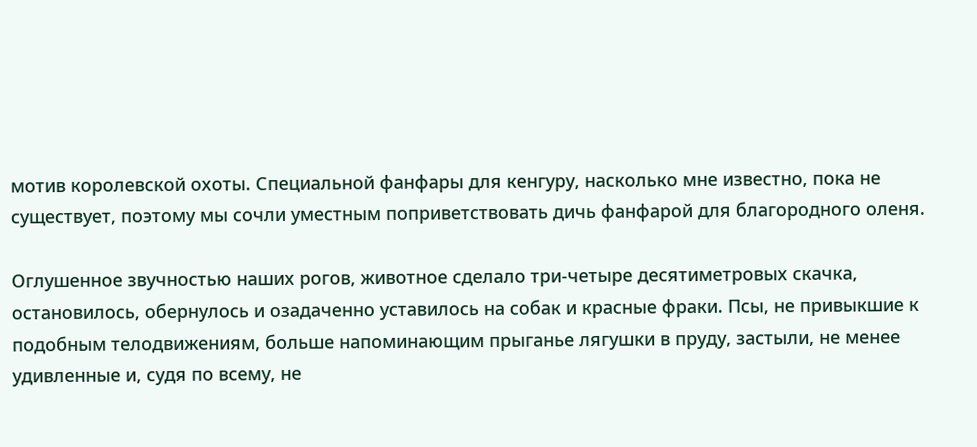мотив королевской охоты. Специальной фанфары для кенгуру, насколько мне известно, пока не существует, поэтому мы сочли уместным поприветствовать дичь фанфарой для благородного оленя.

Оглушенное звучностью наших рогов, животное сделало три-четыре десятиметровых скачка, остановилось, обернулось и озадаченно уставилось на собак и красные фраки. Псы, не привыкшие к подобным телодвижениям, больше напоминающим прыганье лягушки в пруду, застыли, не менее удивленные и, судя по всему, не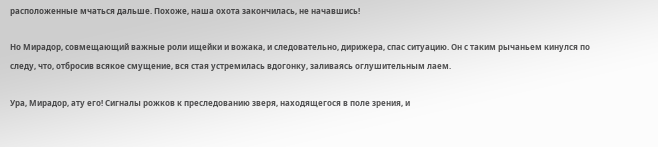расположенные мчаться дальше. Похоже, наша охота закончилась, не начавшись!

Но Мирадор, совмещающий важные роли ищейки и вожака, и следовательно, дирижера, спас ситуацию. Он с таким рычаньем кинулся по следу, что, отбросив всякое смущение, вся стая устремилась вдогонку, заливаясь оглушительным лаем.

Ура, Мирадор, ату его! Сигналы рожков к преследованию зверя, находящегося в поле зрения, и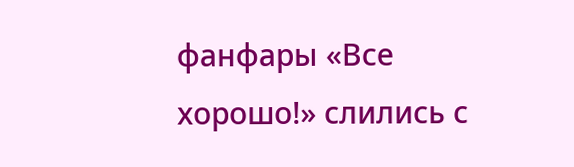фанфары «Все хорошо!» слились с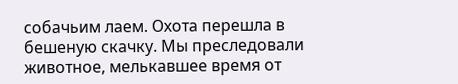собачьим лаем. Охота перешла в бешеную скачку. Мы преследовали животное, мелькавшее время от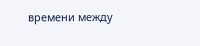времени между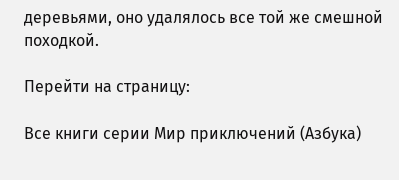деревьями, оно удалялось все той же смешной походкой.

Перейти на страницу:

Все книги серии Мир приключений (Азбука)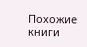Похожие книги